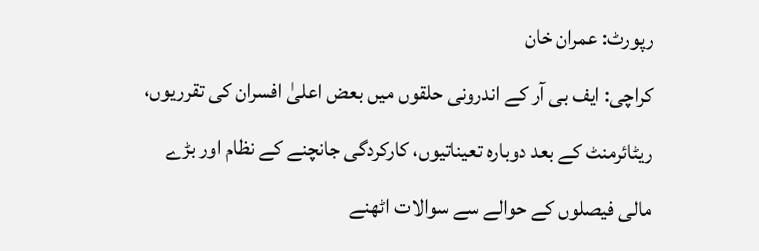رپورٹ: عمران خان
کراچی: ایف بی آر کے اندرونی حلقوں میں بعض اعلیٰ افسران کی تقرریوں، ریٹائرمنٹ کے بعد دوبارہ تعیناتیوں، کارکردگی جانچنے کے نظام اور بڑے مالی فیصلوں کے حوالے سے سوالات اٹھنے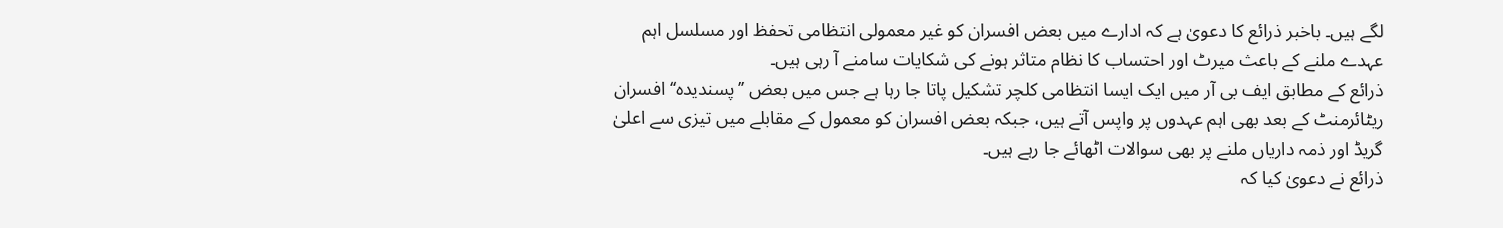لگے ہیں۔ باخبر ذرائع کا دعویٰ ہے کہ ادارے میں بعض افسران کو غیر معمولی انتظامی تحفظ اور مسلسل اہم عہدے ملنے کے باعث میرٹ اور احتساب کا نظام متاثر ہونے کی شکایات سامنے آ رہی ہیں۔
ذرائع کے مطابق ایف بی آر میں ایک ایسا انتظامی کلچر تشکیل پاتا جا رہا ہے جس میں بعض ’’پسندیدہ‘‘ افسران ریٹائرمنٹ کے بعد بھی اہم عہدوں پر واپس آتے ہیں، جبکہ بعض افسران کو معمول کے مقابلے میں تیزی سے اعلیٰ گریڈ اور ذمہ داریاں ملنے پر بھی سوالات اٹھائے جا رہے ہیں۔
ذرائع نے دعویٰ کیا کہ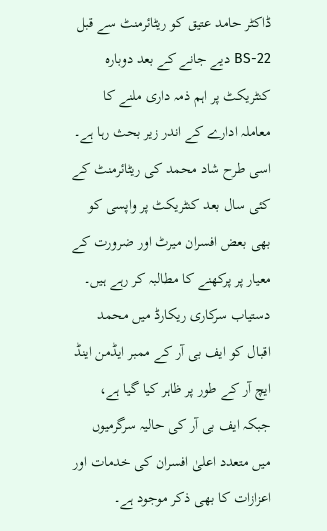ڈاکٹر حامد عتیق کو ریٹائرمنٹ سے قبل BS-22 دیے جانے کے بعد دوبارہ کنٹریکٹ پر اہم ذمہ داری ملنے کا معاملہ ادارے کے اندر زیر بحث رہا ہے۔ اسی طرح شاد محمد کی ریٹائرمنٹ کے کئی سال بعد کنٹریکٹ پر واپسی کو بھی بعض افسران میرٹ اور ضرورت کے معیار پر پرکھنے کا مطالبہ کر رہے ہیں۔
دستیاب سرکاری ریکارڈ میں محمد اقبال کو ایف بی آر کے ممبر ایڈمن اینڈ ایچ آر کے طور پر ظاہر کیا گیا ہے، جبکہ ایف بی آر کی حالیہ سرگرمیوں میں متعدد اعلیٰ افسران کی خدمات اور اعزازات کا بھی ذکر موجود ہے۔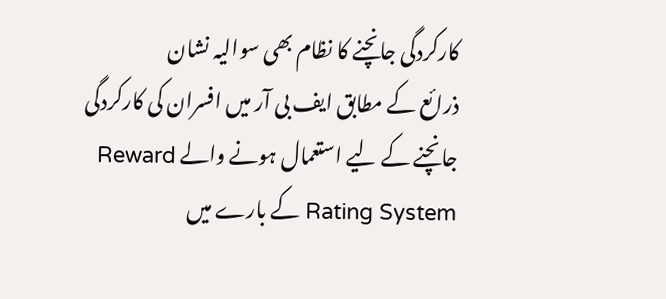کارکردگی جانچنے کا نظام بھی سوالیہ نشان
ذرائع کے مطابق ایف بی آر میں افسران کی کارکردگی جانچنے کے لیے استعمال ہونے والے Reward Rating System کے بارے میں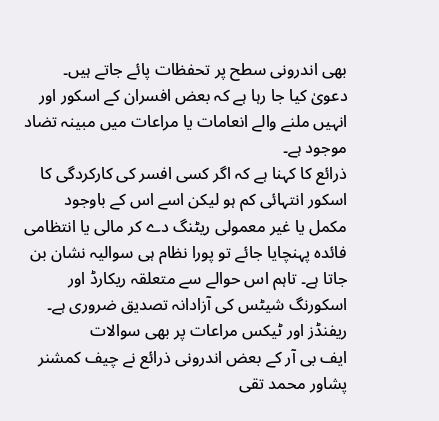بھی اندرونی سطح پر تحفظات پائے جاتے ہیں۔ دعویٰ کیا جا رہا ہے کہ بعض افسران کے اسکور اور انہیں ملنے والے انعامات یا مراعات میں مبینہ تضاد موجود ہے۔
ذرائع کا کہنا ہے کہ اگر کسی افسر کی کارکردگی کا اسکور انتہائی کم ہو لیکن اسے اس کے باوجود مکمل یا غیر معمولی ریٹنگ دے کر مالی یا انتظامی فائدہ پہنچایا جائے تو پورا نظام ہی سوالیہ نشان بن جاتا ہے۔ تاہم اس حوالے سے متعلقہ ریکارڈ اور اسکورنگ شیٹس کی آزادانہ تصدیق ضروری ہے۔
ریفنڈز اور ٹیکس مراعات پر بھی سوالات
ایف بی آر کے بعض اندرونی ذرائع نے چیف کمشنر پشاور محمد تقی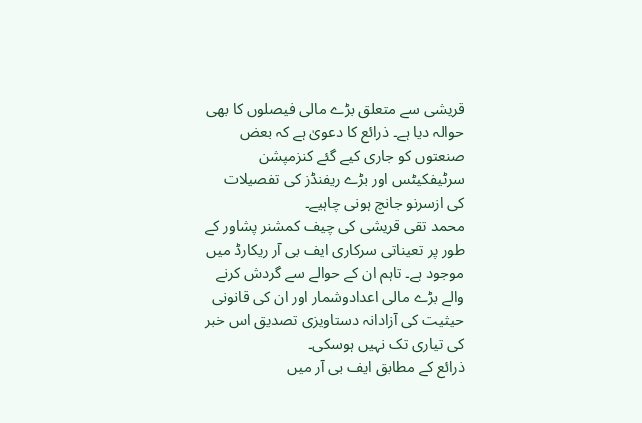قریشی سے متعلق بڑے مالی فیصلوں کا بھی حوالہ دیا ہے۔ ذرائع کا دعویٰ ہے کہ بعض صنعتوں کو جاری کیے گئے کنزمپشن سرٹیفکیٹس اور بڑے ریفنڈز کی تفصیلات کی ازسرنو جانچ ہونی چاہیے۔
محمد تقی قریشی کی چیف کمشنر پشاور کے طور پر تعیناتی سرکاری ایف بی آر ریکارڈ میں موجود ہے۔ تاہم ان کے حوالے سے گردش کرنے والے بڑے مالی اعدادوشمار اور ان کی قانونی حیثیت کی آزادانہ دستاویزی تصدیق اس خبر کی تیاری تک نہیں ہوسکی۔
ذرائع کے مطابق ایف بی آر میں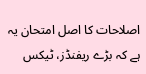اصلاحات کا اصل امتحان یہ ہے کہ بڑے ریفنڈز، ٹیکس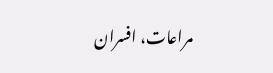مراعات، افسران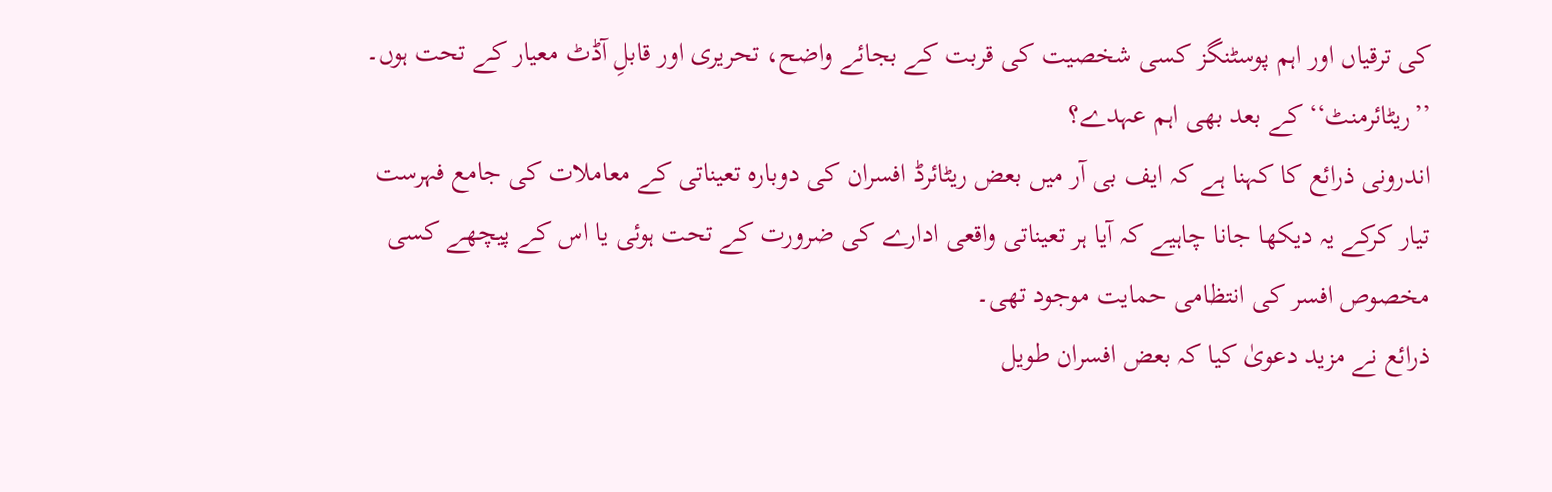کی ترقیاں اور اہم پوسٹنگز کسی شخصیت کی قربت کے بجائے واضح، تحریری اور قابلِ آڈٹ معیار کے تحت ہوں۔
’’ریٹائرمنٹ‘‘ کے بعد بھی اہم عہدے؟
اندرونی ذرائع کا کہنا ہے کہ ایف بی آر میں بعض ریٹائرڈ افسران کی دوبارہ تعیناتی کے معاملات کی جامع فہرست تیار کرکے یہ دیکھا جانا چاہیے کہ آیا ہر تعیناتی واقعی ادارے کی ضرورت کے تحت ہوئی یا اس کے پیچھے کسی مخصوص افسر کی انتظامی حمایت موجود تھی۔
ذرائع نے مزید دعویٰ کیا کہ بعض افسران طویل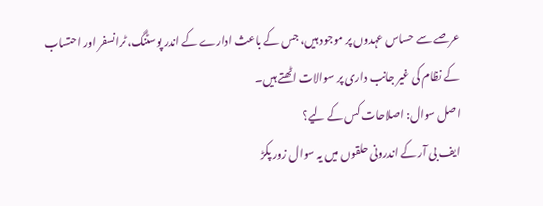عرصے سے حساس عہدوں پر موجود ہیں، جس کے باعث ادارے کے اندر پوسٹنگ، ٹرانسفر اور احتساب کے نظام کی غیر جانب داری پر سوالات اٹھتے ہیں۔
اصل سوال: اصلاحات کس کے لیے؟
ایف بی آر کے اندرونی حلقوں میں یہ سوال زور پکڑ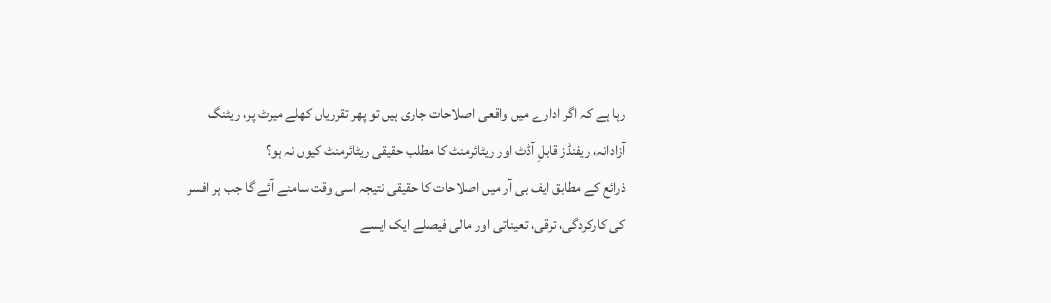رہا ہے کہ اگر ادارے میں واقعی اصلاحات جاری ہیں تو پھر تقرریاں کھلے میرٹ پر، ریٹنگ آزادانہ، ریفنڈز قابلِ آڈٹ اور ریٹائرمنٹ کا مطلب حقیقی ریٹائرمنٹ کیوں نہ ہو؟
ذرائع کے مطابق ایف بی آر میں اصلاحات کا حقیقی نتیجہ اسی وقت سامنے آئے گا جب ہر افسر کی کارکردگی، ترقی، تعیناتی اور مالی فیصلے ایک ایسے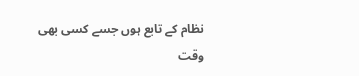نظام کے تابع ہوں جسے کسی بھی وقت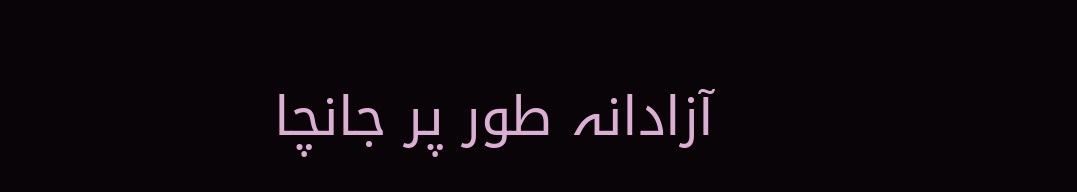آزادانہ طور پر جانچا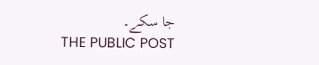جا سکے۔
THE PUBLIC POST